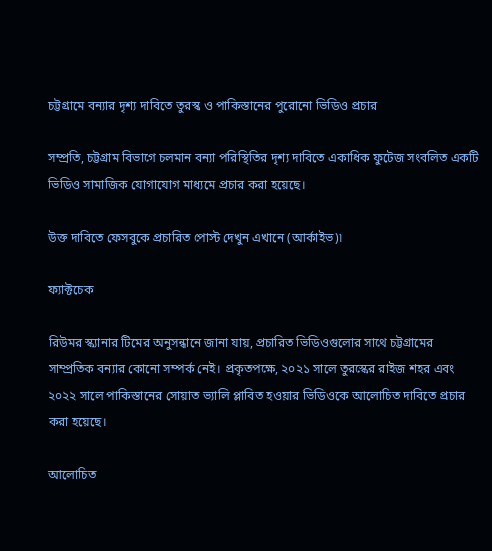চট্টগ্রামে বন্যার দৃশ্য দাবিতে তুরস্ক ও পাকিস্তানের পুরোনো ভিডিও প্রচার

সম্প্রতি, চট্টগ্রাম বিভাগে চলমান বন্যা পরিস্থিতির দৃশ্য দাবিতে একাধিক ফুটেজ সংবলিত একটি ভিডিও সামাজিক যোগাযোগ মাধ্যমে প্রচার করা হয়েছে।

উক্ত দাবিতে ফেসবুকে প্রচারিত পোস্ট দেখুন এখানে (আর্কাইভ)৷

ফ্যাক্টচেক

রিউমর স্ক্যানার টিমের অনুসন্ধানে জানা যায়, প্রচারিত ভিডিওগুলোর সাথে চট্টগ্রামের সাম্প্রতিক বন্যার কোনো সম্পর্ক নেই। প্রকৃতপক্ষে, ২০২১ সালে তুরস্কের রাইজ শহর এবং ২০২২ সালে পাকিস্তানের সোয়াত ভ্যালি প্লাবিত হওয়ার ভিডিওকে আলোচিত দাবিতে প্রচার করা হয়েছে।

আলোচিত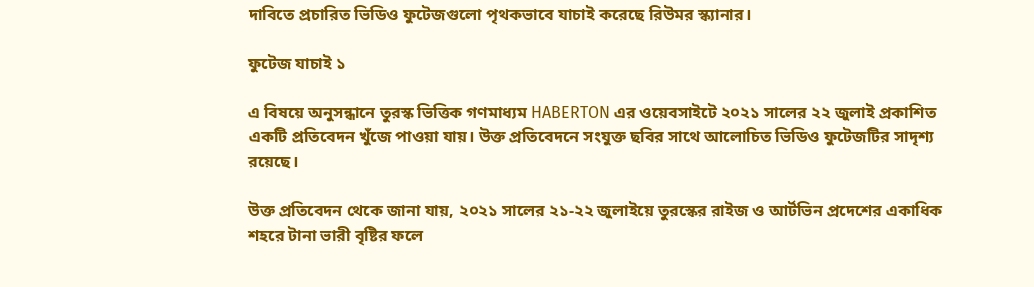দাবিতে প্রচারিত ভিডিও ফুটেজগুলো পৃথকভাবে যাচাই করেছে রিউমর স্ক্যানার।

ফুটেজ যাচাই ১

এ বিষয়ে অনুসন্ধানে তুরস্ক ভিত্তিক গণমাধ্যম HABERTON এর ওয়েবসাইটে ২০২১ সালের ২২ জুলাই প্রকাশিত একটি প্রতিবেদন খুঁজে পাওয়া যায়। উক্ত প্রতিবেদনে সংযুক্ত ছবির সাথে আলোচিত ভিডিও ফুটেজটির সাদৃশ্য রয়েছে।

উক্ত প্রতিবেদন থেকে জানা যায়, ২০২১ সালের ২১-২২ জুলাইয়ে তুরস্কের রাইজ ও আর্টভিন প্রদেশের একাধিক শহরে টানা ভারী বৃষ্টির ফলে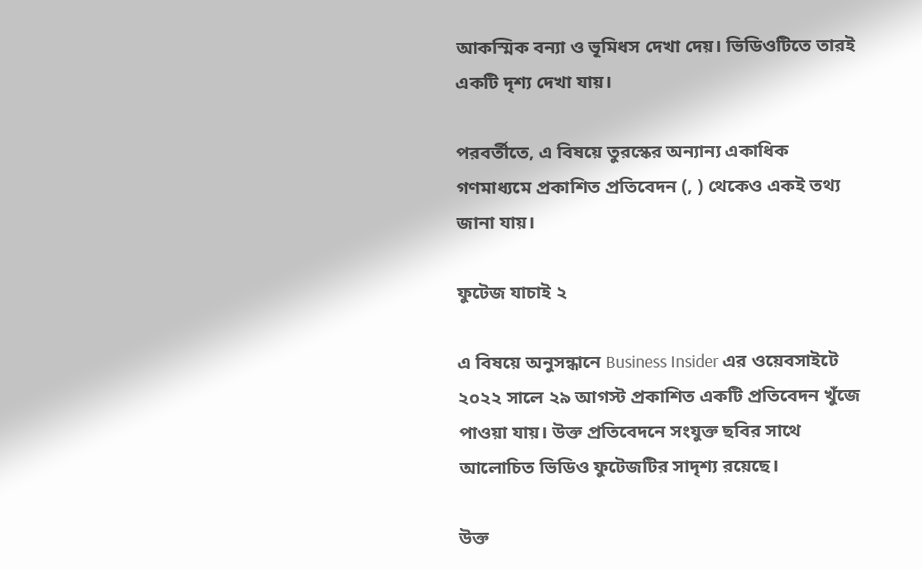আকস্মিক বন্যা ও ভূমিধস দেখা দেয়। ভিডিওটিতে তারই একটি দৃশ্য দেখা যায়।

পরবর্তীতে, এ বিষয়ে তুরস্কের অন্যান্য একাধিক গণমাধ্যমে প্রকাশিত প্রতিবেদন (, ) থেকেও একই তথ্য জানা যায়।

ফুটেজ যাচাই ২

এ বিষয়ে অনুসন্ধানে Business Insider এর ওয়েবসাইটে ২০২২ সালে ২৯ আগস্ট প্রকাশিত একটি প্রতিবেদন খুঁজে পাওয়া যায়। উক্ত প্রতিবেদনে সংযুক্ত ছবির সাথে আলোচিত ভিডিও ফুটেজটির সাদৃশ্য রয়েছে।

উক্ত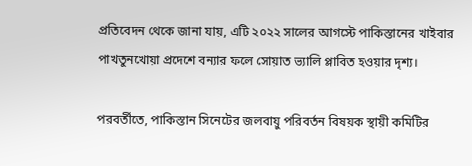প্রতিবেদন থেকে জানা যায়, এটি ২০২২ সালের আগস্টে পাকিস্তানের খাইবার পাখতুনখোয়া প্রদেশে বন্যার ফলে সোয়াত ভ্যালি প্লাবিত হওয়ার দৃশ্য।

পরবর্তীতে, পাকিস্তান সিনেটের জলবায়ু পরিবর্তন বিষয়ক স্থায়ী কমিটির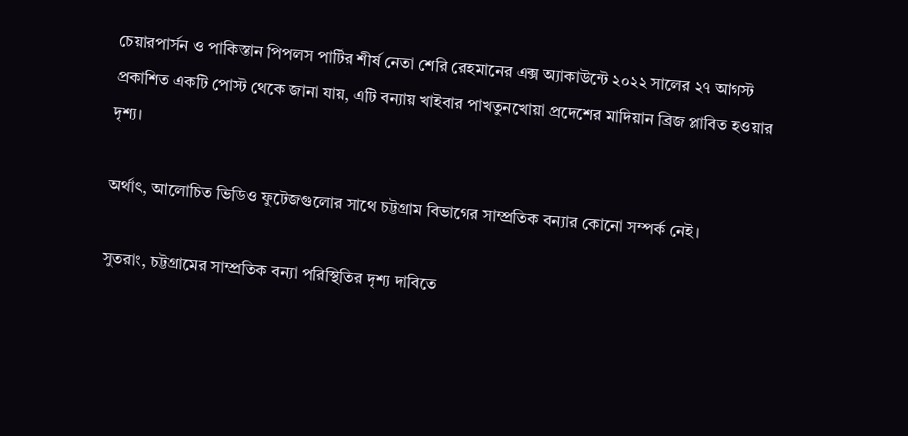চেয়ারপার্সন ও পাকিস্তান পিপলস পার্টির শীর্ষ নেতা শেরি রেহমানের এক্স অ্যাকাউন্টে ২০২২ সালের ২৭ আগস্ট প্রকাশিত একটি পোস্ট থেকে জানা যায়, এটি বন্যায় খাইবার পাখতুনখোয়া প্রদেশের মাদিয়ান ব্রিজ প্লাবিত হওয়ার দৃশ্য।

অর্থাৎ, আলোচিত ভিডিও ফুটেজগুলোর সাথে চট্টগ্রাম বিভাগের সাম্প্রতিক বন্যার কোনো সম্পর্ক নেই।

সুতরাং, চট্টগ্রামের সাম্প্রতিক বন্যা পরিস্থিতির দৃশ্য দাবিতে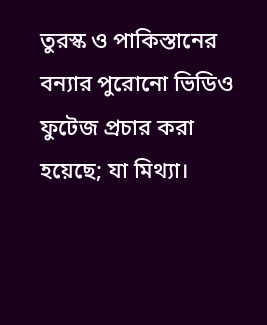তুরস্ক ও পাকিস্তানের বন্যার পুরোনো ভিডিও ফুটেজ প্রচার করা হয়েছে; যা মিথ্যা।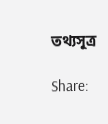তথ্যসূত্র

Share: